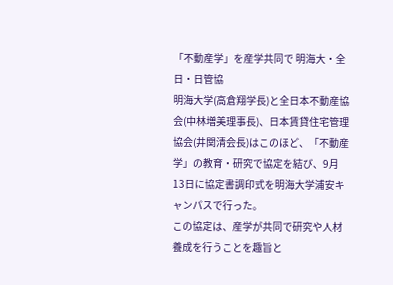「不動産学」を産学共同で 明海大・全日・日管協
明海大学(高倉翔学長)と全日本不動産協会(中林増美理事長)、日本賃貸住宅管理協会(井関清会長)はこのほど、「不動産学」の教育・研究で協定を結び、9月13日に協定書調印式を明海大学浦安キャンパスで行った。
この協定は、産学が共同で研究や人材養成を行うことを趣旨と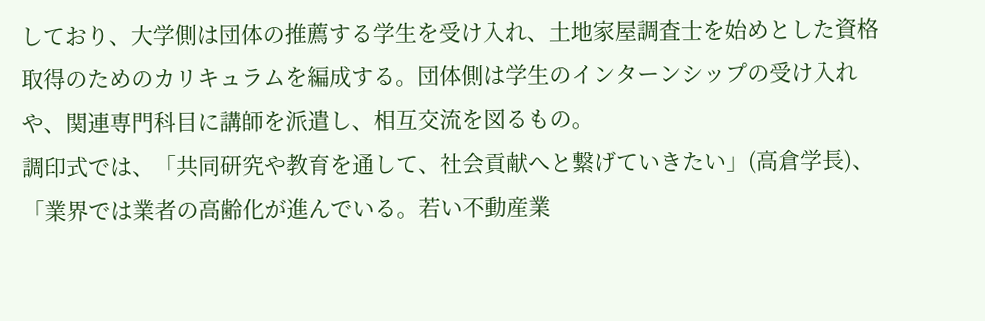しており、大学側は団体の推薦する学生を受け入れ、土地家屋調査士を始めとした資格取得のためのカリキュラムを編成する。団体側は学生のインターンシップの受け入れや、関連専門科目に講師を派遣し、相互交流を図るもの。
調印式では、「共同研究や教育を通して、社会貢献へと繋げていきたい」(高倉学長)、「業界では業者の高齢化が進んでいる。若い不動産業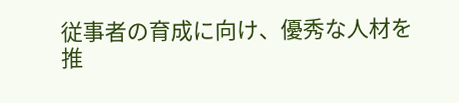従事者の育成に向け、優秀な人材を推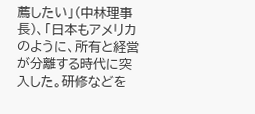薦したい」(中林理事長)、「日本もアメリカのように、所有と経営が分離する時代に突入した。研修などを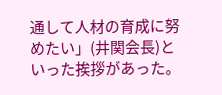通して人材の育成に努めたい」(井関会長)といった挨拶があった。